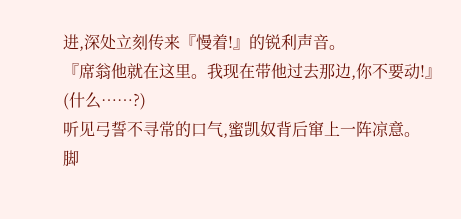进,深处立刻传来『慢着!』的锐利声音。
『席翁他就在这里。我现在带他过去那边,你不要动!』
(什么……?)
听见弓誓不寻常的口气,蜜凯奴背后窜上一阵凉意。
脚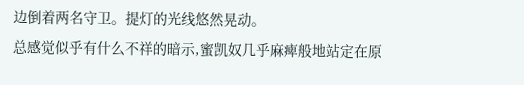边倒着两名守卫。提灯的光线悠然晃动。
总感觉似乎有什么不祥的暗示,蜜凯奴几乎麻痺般地站定在原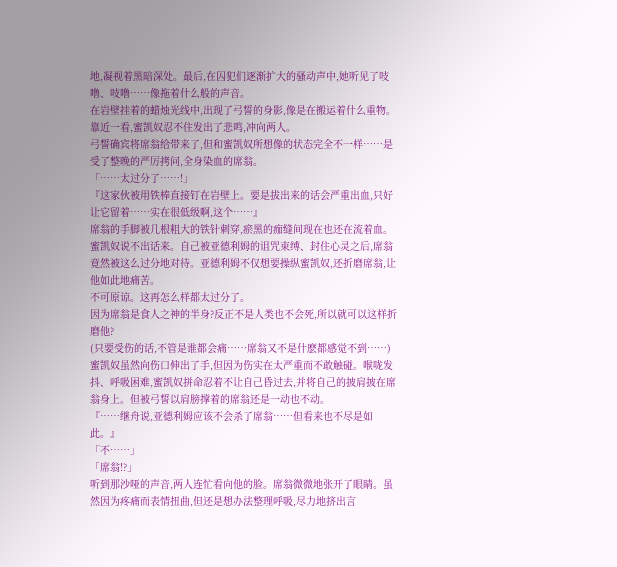地,凝视着黑暗深处。最后,在囚犯们逐渐扩大的骚动声中,她听见了吱噜、吱噜……像拖着什么般的声音。
在岩壁挂着的蜡烛光线中,出现了弓誓的身影,像是在搬运着什么重物。靠近一看,蜜凯奴忍不住发出了悲鸣,冲向两人。
弓誓确宾将席翁给带来了,但和蜜凯奴所想像的状态完全不一样……是受了整晚的严厉拷问,全身染血的席翁。
「……太过分了……!」
『这家伙被用铁棒直接钉在岩壁上。要是拔出来的话会严重出血,只好让它留着……实在很低级啊,这个……』
席翁的手脚被几根粗大的铁针刺穿,瘀黑的痂缝间现在也还在流着血。
蜜凯奴说不出话来。自己被亚德利姆的诅咒束缚、封住心灵之后,席翁竟然被这么过分地对待。亚德利姆不仅想要操纵蜜凯奴,还折磨席翁,让他如此地痛苦。
不可原谅。这再怎么样都太过分了。
因为席翁是食人之神的半身?反正不是人类也不会死,所以就可以这样折磨他?
(只要受伤的话,不管是谁都会痛……席翁又不是什麽都感觉不到……)
蜜凯奴虽然向伤口伸出了手,但因为伤实在太严重而不敢触碰。喉咙发抖、呼吸困难,蜜凯奴拼命忍着不让自己昏过去,并将自己的披肩披在席翁身上。但被弓誓以肩膀撑着的席翁还是一动也不动。
『……继舟说,亚德利姆应该不会杀了席翁……但看来也不尽是如此。』
「不……」
「席翁!?」
听到那沙哑的声音,两人连忙看向他的脸。席翁微微地张开了眼睛。虽然因为疼痛而表情扭曲,但还是想办法整理呼吸,尽力地挤出言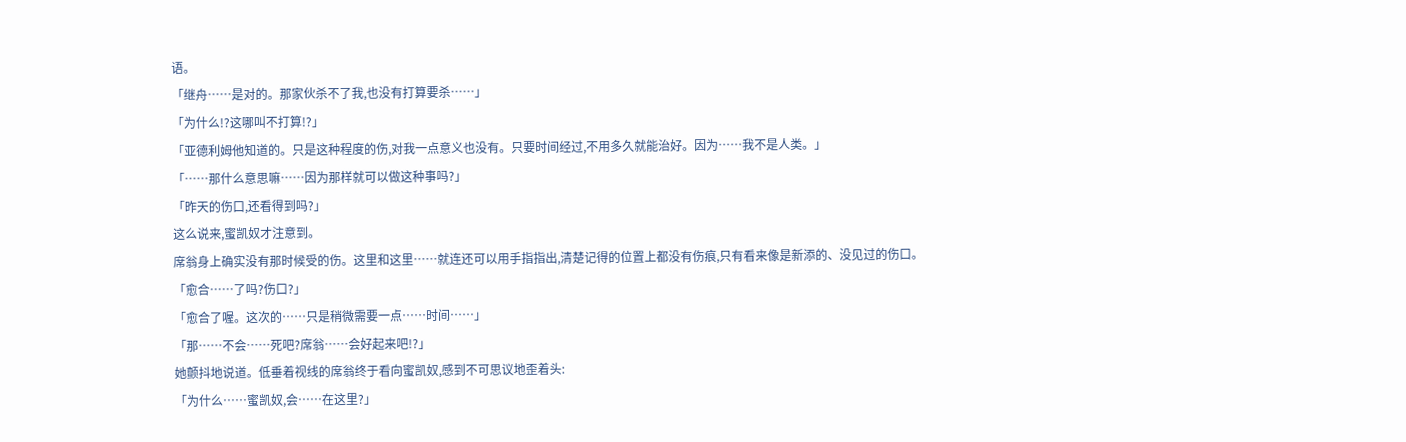语。
「继舟……是对的。那家伙杀不了我,也没有打算要杀……」
「为什么!?这哪叫不打算!?」
「亚德利姆他知道的。只是这种程度的伤,对我一点意义也没有。只要时间经过,不用多久就能治好。因为……我不是人类。」
「……那什么意思嘛……因为那样就可以做这种事吗?」
「昨天的伤口,还看得到吗?」
这么说来,蜜凯奴才注意到。
席翁身上确实没有那时候受的伤。这里和这里……就连还可以用手指指出,清楚记得的位置上都没有伤痕,只有看来像是新添的、没见过的伤口。
「愈合……了吗?伤口?」
「愈合了喔。这次的……只是稍微需要一点……时间……」
「那……不会……死吧?席翁……会好起来吧!?」
她颤抖地说道。低垂着视线的席翁终于看向蜜凯奴,感到不可思议地歪着头:
「为什么……蜜凯奴,会……在这里?」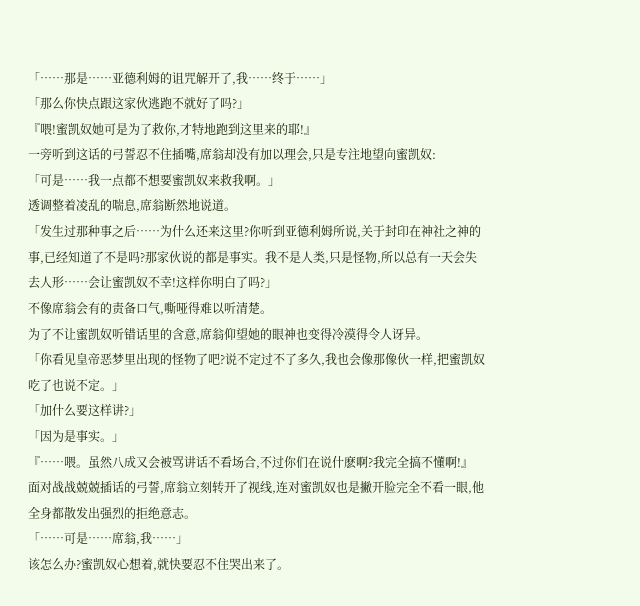「……那是……亚德利姆的诅咒解开了,我……终于……」
「那么你快点跟这家伙逃跑不就好了吗?」
『喂!蜜凯奴她可是为了救你,才特地跑到这里来的耶!』
一旁听到这话的弓誓忍不住插嘴,席翁却没有加以理会,只是专注地望向蜜凯奴:
「可是……我一点都不想要蜜凯奴来救我啊。」
透调整着凌乱的喘息,席翁断然地说道。
「发生过那种事之后……为什么还来这里?你听到亚德利姆所说,关于封印在神社之神的事,已经知道了不是吗?那家伙说的都是事实。我不是人类,只是怪物,所以总有一天会失去人形……会让蜜凯奴不幸!这样你明白了吗?」
不像席翁会有的责备口气,嘶哑得难以听清楚。
为了不让蜜凯奴听错话里的含意,席翁仰望她的眼神也变得冷漠得令人讶异。
「你看见皇帝恶梦里出现的怪物了吧?说不定过不了多久,我也会像那像伙一样,把蜜凯奴吃了也说不定。」
「加什么要这样讲?」
「因为是事实。」
『……喂。虽然八成又会被骂讲话不看场合,不过你们在说什麽啊?我完全搞不懂啊!』
面对战战兢兢插话的弓誓,席翁立刻转开了视线,连对蜜凯奴也是撇开脸完全不看一眼,他全身都散发出强烈的拒绝意志。
「……可是……席翁,我……」
该怎么办?蜜凯奴心想着,就快要忍不住哭出来了。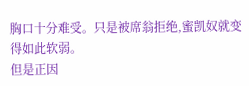胸口十分难受。只是被席翁拒绝,蜜凯奴就变得如此软弱。
但是正因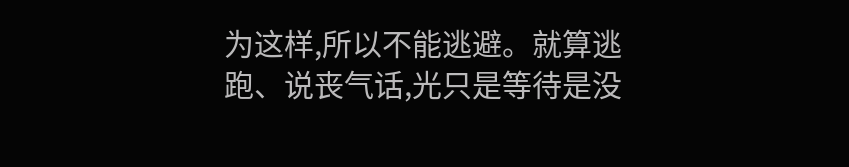为这样,所以不能逃避。就算逃跑、说丧气话,光只是等待是没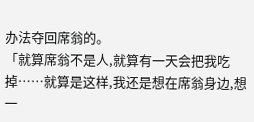办法夺回席翁的。
「就算席翁不是人,就算有一天会把我吃掉……就算是这样,我还是想在席翁身边,想一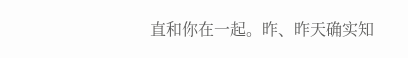直和你在一起。昨、昨天确实知